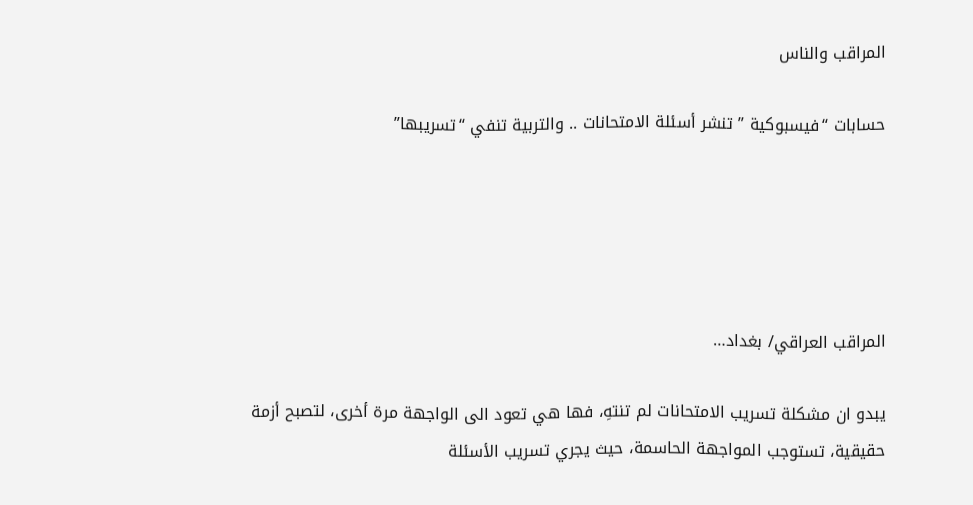المراقب والناس

حسابات “فيسبوكية ” تنشر أسئلة الامتحانات .. والتربية تنفي “تسريبها”





المراقب العراقي/ بغداد…

يبدو ان مشكلة تسريب الامتحانات لم تنتهِ، فها هي تعود الى الواجهة مرة أخرى، لتصبح أزمة حقيقية، تستوجب المواجهة الحاسمة، حيث يجري تسريب الأسئلة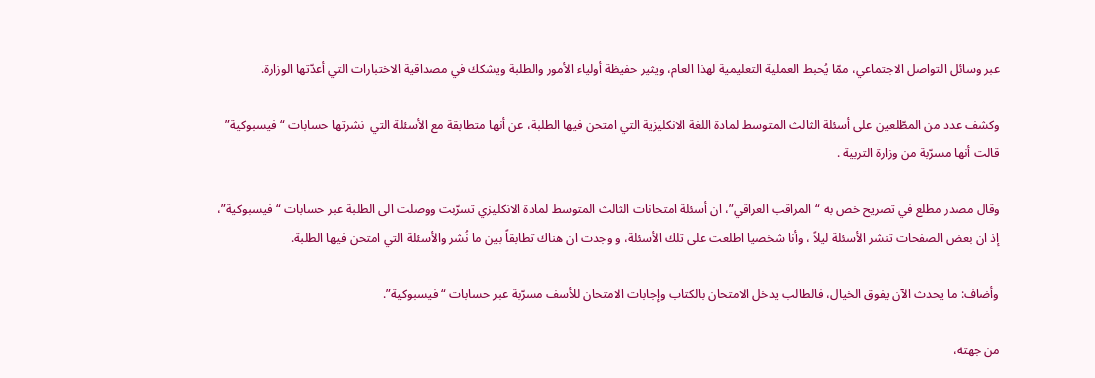عبر وسائل التواصل الاجتماعي، ممّا يُحبط العملية التعليمية لهذا العام، ويثير حفيظة أولياء الأمور والطلبة ويشكك في مصداقية الاختبارات التي أعدّتها الوزارة.

وكشف عدد من المطّلعين على أسئلة الثالث المتوسط لمادة اللغة الانكليزية التي امتحن فيها الطلبة، عن أنها متطابقة مع الأسئلة التي  نشرتها حسابات “فيسبوكية”  قالت أنها مسرّبة من وزارة التربية .

وقال مصدر مطلع في تصريح خص به “المراقب العراقي”، ان أسئلة امتحانات الثالث المتوسط لمادة الانكليزي تسرّبت ووصلت الى الطلبة عبر حسابات “فيسبوكية”، إذ ان بعض الصفحات تنشر الأسئلة ليلاً ، وأنا شخصيا اطلعت على تلك الأسئلة، و وجدت ان هناك تطابقاً بين ما نُشر والأسئلة التي امتحن فيها الطلبة.

وأضاف: ما يحدث الآن يفوق الخيال، فالطالب يدخل الامتحان بالكتاب وإجابات الامتحان للأسف مسرّبة عبر حسابات “فيسبوكية”.

من جهته،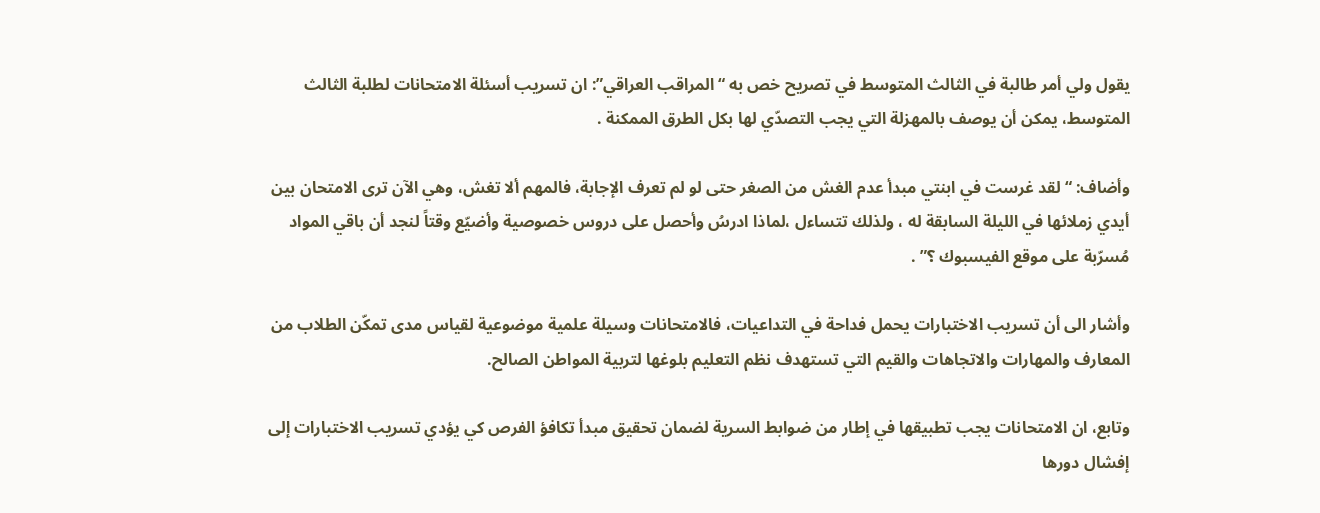يقول ولي أمر طالبة في الثالث المتوسط في تصريح خص به “المراقب العراقي”: ان تسريب أسئلة الامتحانات لطلبة الثالث المتوسط، يمكن أن يوصف بالمهزلة التي يجب التصدّي لها بكل الطرق الممكنة .

وأضاف: “لقد غرست في ابنتي مبدأ عدم الغش من الصغر حتى لو لم تعرف الإجابة، فالمهم ألا تغش، وهي الآن ترى الامتحان بين أيدي زملائها في الليلة السابقة له ، ولذلك تتساءل ،لماذا ادرسُ وأحصل على دروس خصوصية وأضيّع وقتاً لنجد أن باقي المواد مُسرّبة على موقع الفيسبوك ؟” .

وأشار الى أن تسريب الاختبارات يحمل فداحة في التداعيات، فالامتحانات وسيلة علمية موضوعية لقياس مدى تمكّن الطلاب من المعارف والمهارات والاتجاهات والقيم التي تستهدف نظم التعليم بلوغها لتربية المواطن الصالح.

وتابع، ان الامتحانات يجب تطبيقها في إطار من ضوابط السرية لضمان تحقيق مبدأ تكافؤ الفرص كي يؤدي تسريب الاختبارات إلى إفشال دورها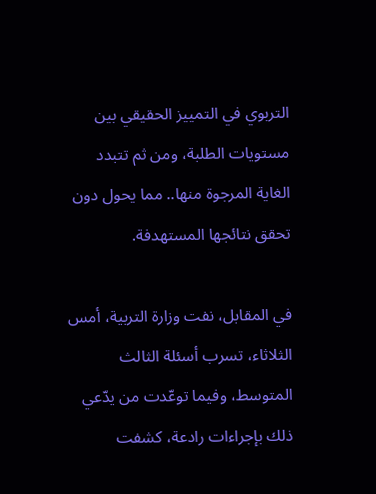التربوي في التمييز الحقيقي بين مستويات الطلبة، ومن ثم تتبدد الغاية المرجوة منها.. مما يحول دون تحقق نتائجها المستهدفة.

في المقابل، نفت وزارة التربية، أمس الثلاثاء، تسرب أسئلة الثالث المتوسط، وفيما توعّدت من يدّعي ذلك بإجراءات رادعة، كشفت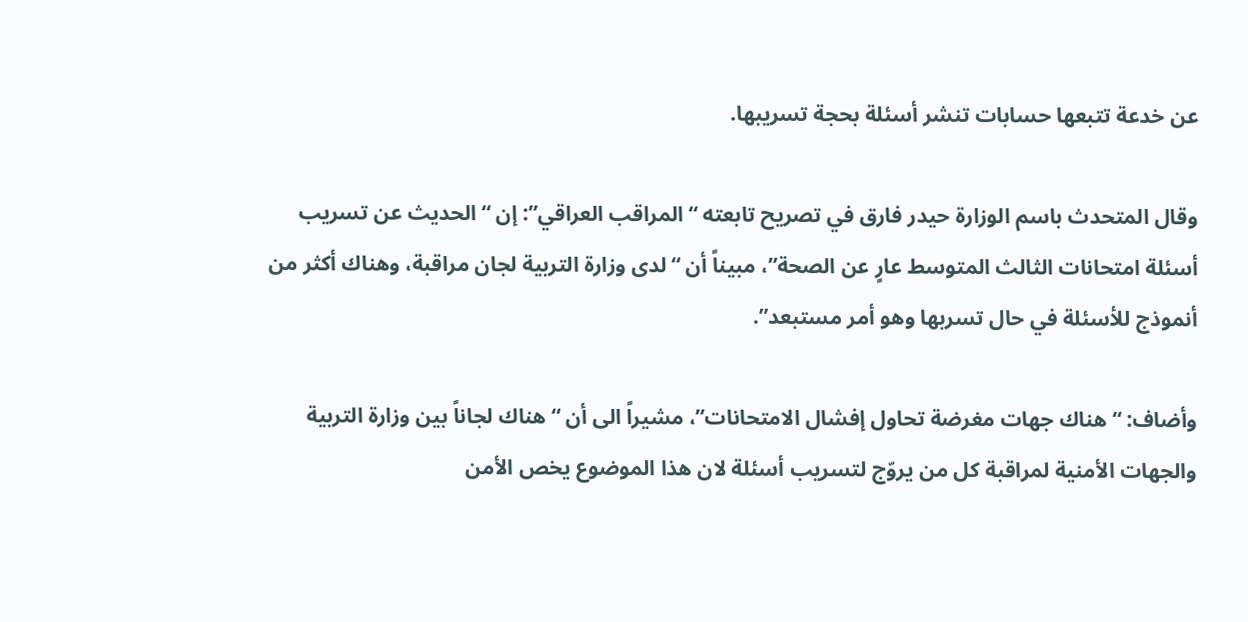عن خدعة تتبعها حسابات تنشر أسئلة بحجة تسريبها.

وقال المتحدث باسم الوزارة حيدر فارق في تصريح تابعته “المراقب العراقي”: إن “الحديث عن تسريب أسئلة امتحانات الثالث المتوسط عارٍ عن الصحة”، مبيناً أن “لدى وزارة التربية لجان مراقبة، وهناك أكثر من أنموذج للأسئلة في حال تسربها وهو أمر مستبعد”.

وأضاف: “هناك جهات مغرضة تحاول إفشال الامتحانات”، مشيراً الى أن “هناك لجاناً بين وزارة التربية والجهات الأمنية لمراقبة كل من يروّج لتسريب أسئلة لان هذا الموضوع يخص الأمن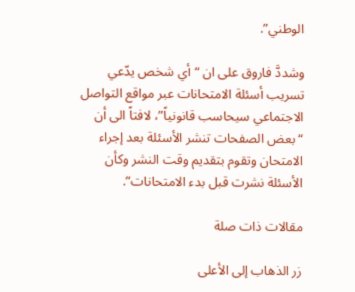الوطني”.

وشددَّ فاروق على ان “أي شخص يدّعي تسريب أسئلة الامتحانات عبر مواقع التواصل الاجتماعي سيحاسب قانونياً”، لافتاً الى أن “بعض الصفحات تنشر الأسئلة بعد إجراء الامتحان وتقوم بتقديم وقت النشر وكأن الأسئلة نشرت قبل بدء الامتحانات”.

مقالات ذات صلة

زر الذهاب إلى الأعلى